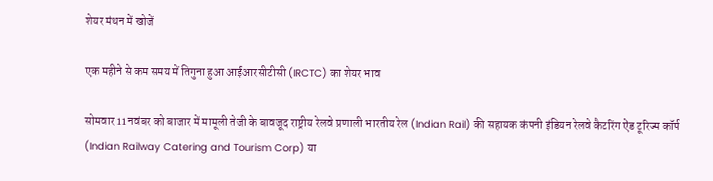शेयर मंथन में खोजें

एक महीने से कम समय में तिगुना हुआ आईआरसीटीसी (IRCTC) का शेयर भाव

सोमवार 11 नवंबर को बाजार में मामूली तेजी के बावजूद राष्ट्रीय रेलवे प्रणाली भारतीय रेल (Indian Rail) की सहायक कंपनी इंडियन रेलवे कैटरिंग ऐंड टूरिज्म कॉर्प (Indian Railway Catering and Tourism Corp) या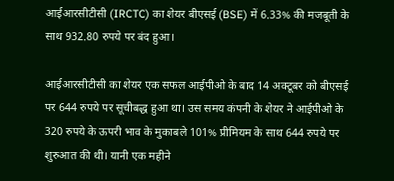आईआरसीटीसी (IRCTC) का शेयर बीएसई (BSE) में 6.33% की मजबूती के साथ 932.80 रुपये पर बंद हुआ।

आईआरसीटीसी का शेयर एक सफल आईपीओ के बाद 14 अक्टूबर को बीएसई पर 644 रुपये पर सूचीबद्ध हुआ था। उस समय कंपनी के शेयर ने आईपीओ के 320 रुपये के ऊपरी भाव के मुकाबले 101% प्रीमियम के साथ 644 रुपये पर शुरुआत की थी। यानी एक महीने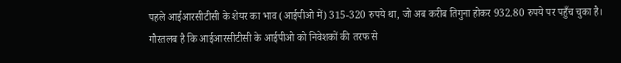पहले आईआरसीटीसी के शेयर का भाव (आईपीओ में) 315-320 रुपये था, जो अब करीब तिगुना होकर 932.80 रुपये पर पहुँच चुका है।
गौरतलब है कि आईआरसीटीसी के आईपीओ को निवेशकों की तरफ से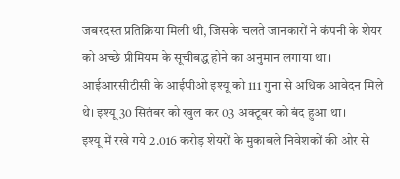जबरदस्त प्रतिक्रिया मिली थी, जिसके चलते जानकारों ने कंपनी के शेयर को अच्छे प्रीमियम के सूचीबद्ध होने का अनुमान लगाया था। आईआरसीटीसी के आईपीओ इश्यू को 111 गुना से अधिक आवेदन मिले थे। इश्यू 30 सितंबर को खुल कर 03 अक्टूबर को बंद हुआ था।
इश्यू में रखे गये 2.016 करोड़ शेयरों के मुकाबले निवेशकों की ओर से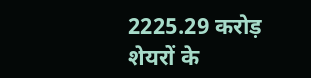2225.29 करोड़ शेयरों के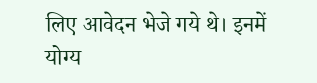लिए आवेदन भेजे गये थे। इनमें योग्य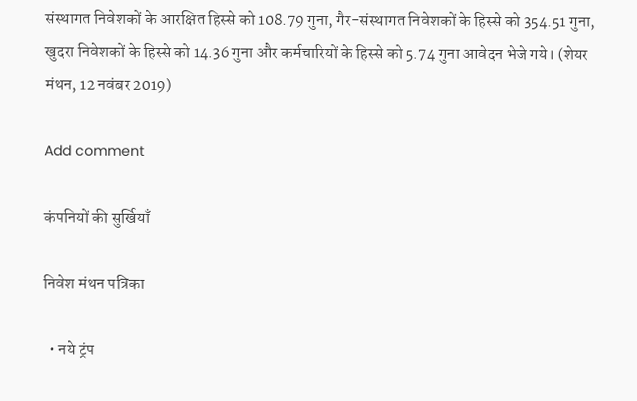संस्थागत निवेशकों के आरक्षित हिस्से को 108.79 गुना, गैर-संस्थागत निवेशकों के हिस्से को 354.51 गुना, खुदरा निवेशकों के हिस्से को 14.36 गुना और कर्मचारियों के हिस्से को 5.74 गुना आवेदन भेजे गये। (शेयर मंथन, 12 नवंबर 2019)

Add comment

कंपनियों की सुर्खियाँ

निवेश मंथन पत्रिका

  • नये ट्रंप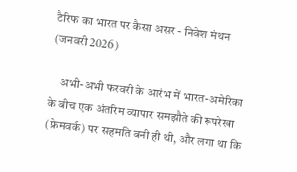टैरिफ का भारत पर कैसा असर - निवेश मंथन (जनवरी 2026)

    अभी-अभी फरवरी के आरंभ में भारत-अमेरिका के बीच एक अंतरिम व्यापार समझौते की रूपरेखा (फ्रेमवर्क) पर सहमति बनी ही थी, और लगा था कि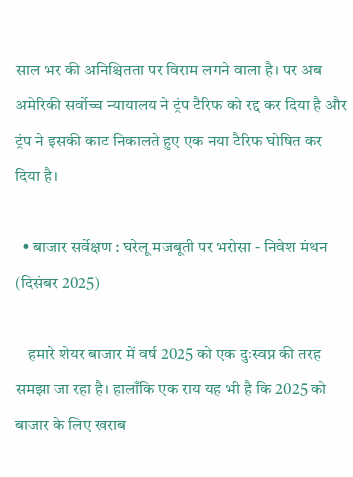साल भर की अनिश्चितता पर विराम लगने वाला है। पर अब अमेरिकी सर्वोच्च न्यायालय ने ट्रंप टैरिफ को रद्द कर दिया है और ट्रंप ने इसकी काट निकालते हुए एक नया टैरिफ घोषित कर दिया है।

  • बाजार सर्वेक्षण : घरेलू मजबूती पर भरोसा - निवेश मंथन (दिसंबर 2025)

    हमारे शेयर बाजार में वर्ष 2025 को एक दुःस्वप्न की तरह समझा जा रहा है। हालाँकि एक राय यह भी है कि 2025 को बाजार के लिए खराब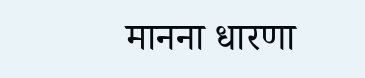मानना धारणा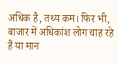अधिक है, तथ्य कम। फिर भी, बाजार में अधिकांश लोग चाह रहे हैं या मान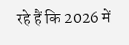रहे हैं कि 2026 में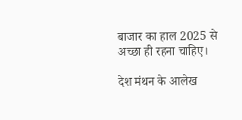बाजार का हाल 2025 से अच्छा ही रहना चाहिए।

देश मंथन के आलेख